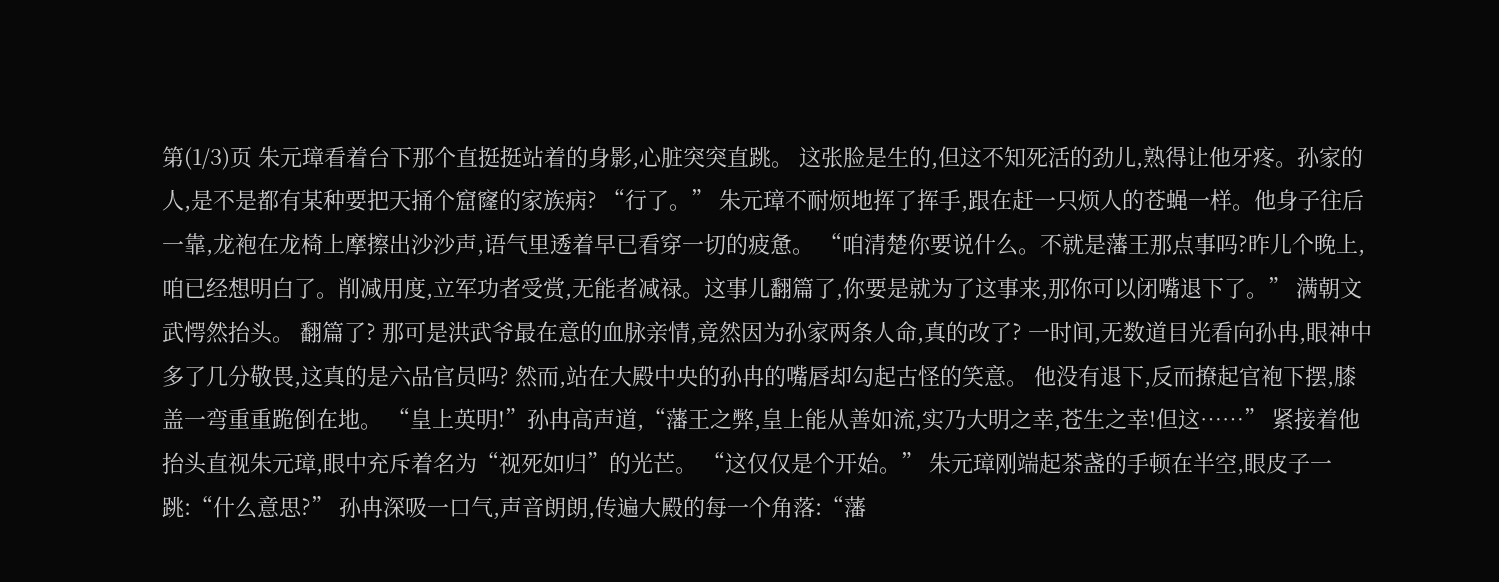第(1/3)页 朱元璋看着台下那个直挺挺站着的身影,心脏突突直跳。 这张脸是生的,但这不知死活的劲儿,熟得让他牙疼。孙家的人,是不是都有某种要把天捅个窟窿的家族病? “行了。” 朱元璋不耐烦地挥了挥手,跟在赶一只烦人的苍蝇一样。他身子往后一靠,龙袍在龙椅上摩擦出沙沙声,语气里透着早已看穿一切的疲惫。 “咱清楚你要说什么。不就是藩王那点事吗?昨儿个晚上,咱已经想明白了。削减用度,立军功者受赏,无能者减禄。这事儿翻篇了,你要是就为了这事来,那你可以闭嘴退下了。” 满朝文武愕然抬头。 翻篇了? 那可是洪武爷最在意的血脉亲情,竟然因为孙家两条人命,真的改了? 一时间,无数道目光看向孙冉,眼神中多了几分敬畏,这真的是六品官员吗? 然而,站在大殿中央的孙冉的嘴唇却勾起古怪的笑意。 他没有退下,反而撩起官袍下摆,膝盖一弯重重跪倒在地。 “皇上英明!”孙冉高声道,“藩王之弊,皇上能从善如流,实乃大明之幸,苍生之幸!但这……” 紧接着他抬头直视朱元璋,眼中充斥着名为“视死如归”的光芒。 “这仅仅是个开始。” 朱元璋刚端起茶盏的手顿在半空,眼皮子一跳:“什么意思?” 孙冉深吸一口气,声音朗朗,传遍大殿的每一个角落:“藩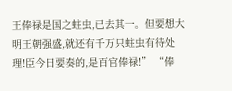王俸禄是国之蛀虫,已去其一。但要想大明王朝强盛,就还有千万只蛀虫有待处理!臣今日要奏的,是百官俸禄!” “俸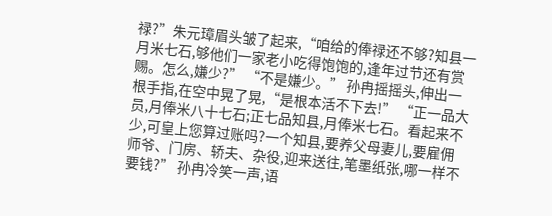禄?”朱元璋眉头皱了起来,“咱给的俸禄还不够?知县一月米七石,够他们一家老小吃得饱饱的,逢年过节还有赏赐。怎么,嫌少?” “不是嫌少。” 孙冉摇摇头,伸出一根手指,在空中晃了晃,“是根本活不下去!” “正一品大员,月俸米八十七石;正七品知县,月俸米七石。看起来不少,可皇上您算过账吗?一个知县,要养父母妻儿,要雇佣师爷、门房、轿夫、杂役,迎来送往,笔墨纸张,哪一样不要钱?” 孙冉冷笑一声,语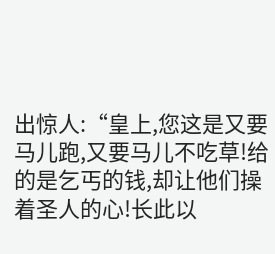出惊人:“皇上,您这是又要马儿跑,又要马儿不吃草!给的是乞丐的钱,却让他们操着圣人的心!长此以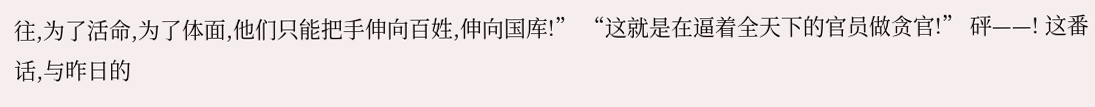往,为了活命,为了体面,他们只能把手伸向百姓,伸向国库!” “这就是在逼着全天下的官员做贪官!” 砰——! 这番话,与昨日的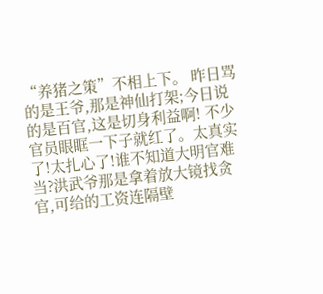“养猪之策”不相上下。 昨日骂的是王爷,那是神仙打架;今日说的是百官,这是切身利益啊! 不少官员眼眶一下子就红了。太真实了!太扎心了!谁不知道大明官难当?洪武爷那是拿着放大镜找贪官,可给的工资连隔壁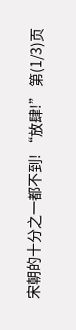宋朝的十分之一都不到! “放肆!” 第(1/3)页